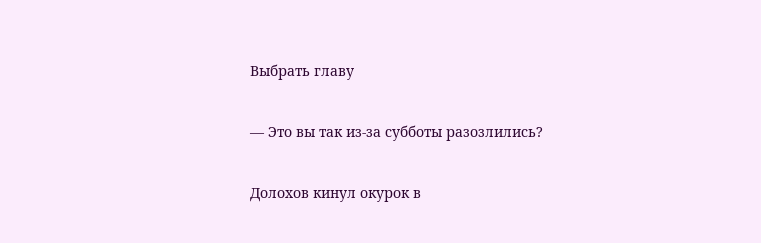Выбрать главу

— Это вы так из-за субботы разозлились?

Долохов кинул окурок в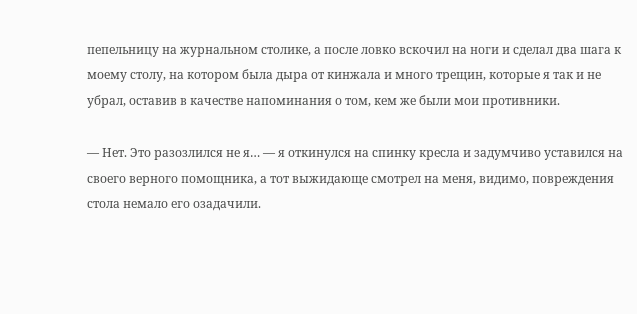пепельницу на журнальном столике, а после ловко вскочил на ноги и сделал два шага к моему столу, на котором была дыра от кинжала и много трещин, которые я так и не убрал, оставив в качестве напоминания о том, кем же были мои противники.

— Нет. Это разозлился не я… — я откинулся на спинку кресла и задумчиво уставился на своего верного помощника, а тот выжидающе смотрел на меня, видимо, повреждения стола немало его озадачили.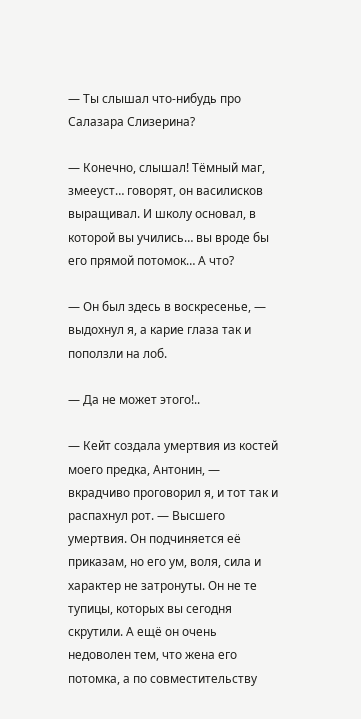— Ты слышал что-нибудь про Салазара Слизерина?

— Конечно, слышал! Тёмный маг, змееуст… говорят, он василисков выращивал. И школу основал, в которой вы учились… вы вроде бы его прямой потомок… А что?

— Он был здесь в воскресенье, — выдохнул я, а карие глаза так и поползли на лоб.

— Да не может этого!..

— Кейт создала умертвия из костей моего предка, Антонин, — вкрадчиво проговорил я, и тот так и распахнул рот. — Высшего умертвия. Он подчиняется её приказам, но его ум, воля, сила и характер не затронуты. Он не те тупицы, которых вы сегодня скрутили. А ещё он очень недоволен тем, что жена его потомка, а по совместительству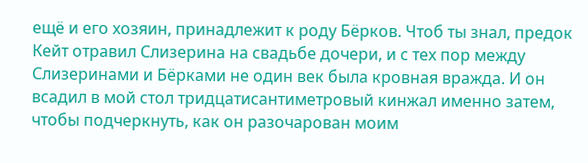ещё и его хозяин, принадлежит к роду Бёрков. Чтоб ты знал, предок Кейт отравил Слизерина на свадьбе дочери, и с тех пор между Слизеринами и Бёрками не один век была кровная вражда. И он всадил в мой стол тридцатисантиметровый кинжал именно затем, чтобы подчеркнуть, как он разочарован моим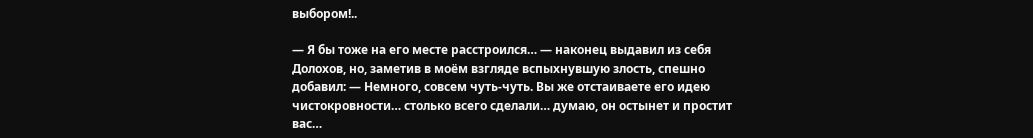выбором!..

— Я бы тоже на его месте расстроился… — наконец выдавил из себя Долохов, но, заметив в моём взгляде вспыхнувшую злость, спешно добавил: — Немного, совсем чуть-чуть. Вы же отстаиваете его идею чистокровности… столько всего сделали… думаю, он остынет и простит вас…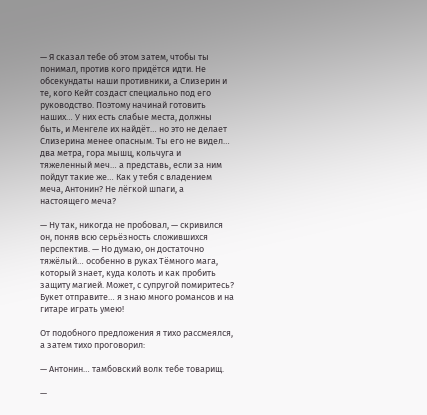— Я сказал тебе об этом затем, чтобы ты понимал, против кого придётся идти. Не обсекундаты наши противники, а Слизерин и те, кого Кейт создаст специально под его руководство. Поэтому начинай готовить наших… У них есть слабые места, должны быть, и Менгеле их найдёт… но это не делает Слизерина менее опасным. Ты его не видел… два метра, гора мышц, кольчуга и тяжеленный меч… а представь, если за ним пойдут такие же… Как у тебя с владением меча, Антонин? Не лёгкой шпаги, а настоящего меча?

— Ну так, никогда не пробовал, — скривился он, поняв всю серьёзность сложившихся перспектив. — Но думаю, он достаточно тяжёлый… особенно в руках Тёмного мага, который знает, куда колоть и как пробить защиту магией. Может, с супругой помиритесь? Букет отправите… я знаю много романсов и на гитаре играть умею!

От подобного предложения я тихо рассмеялся, а затем тихо проговорил:

— Антонин… тамбовский волк тебе товарищ.

—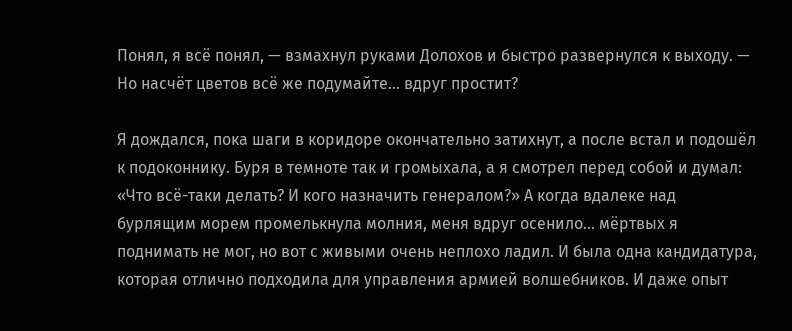Понял, я всё понял, — взмахнул руками Долохов и быстро развернулся к выходу. — Но насчёт цветов всё же подумайте… вдруг простит?

Я дождался, пока шаги в коридоре окончательно затихнут, а после встал и подошёл к подоконнику. Буря в темноте так и громыхала, а я смотрел перед собой и думал: «Что всё-таки делать? И кого назначить генералом?» А когда вдалеке над бурлящим морем промелькнула молния, меня вдруг осенило… мёртвых я поднимать не мог, но вот с живыми очень неплохо ладил. И была одна кандидатура, которая отлично подходила для управления армией волшебников. И даже опыт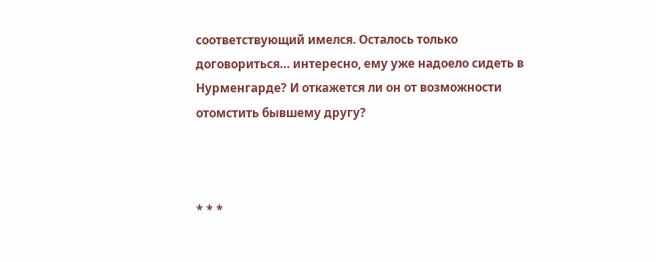соответствующий имелся. Осталось только договориться… интересно, ему уже надоело сидеть в Нурменгарде? И откажется ли он от возможности отомстить бывшему другу?



* * *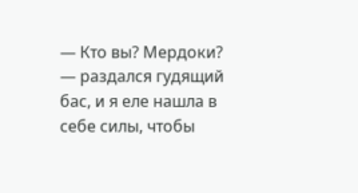— Кто вы? Мердоки? — раздался гудящий бас, и я еле нашла в себе силы, чтобы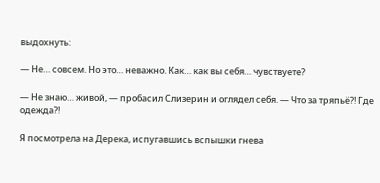выдохнуть:

— Не… совсем. Но это… неважно. Как… как вы себя… чувствуете?

— Не знаю… живой, — пробасил Слизерин и оглядел себя. — Что за тряпьё?! Где одежда?!

Я посмотрела на Дерека, испугавшись вспышки гнева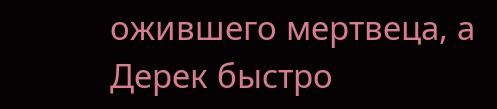ожившего мертвеца, а Дерек быстро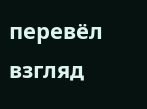перевёл взгляд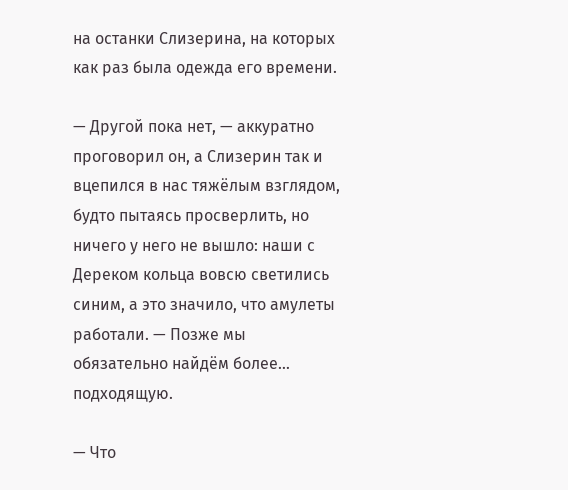на останки Слизерина, на которых как раз была одежда его времени.

— Другой пока нет, — аккуратно проговорил он, а Слизерин так и вцепился в нас тяжёлым взглядом, будто пытаясь просверлить, но ничего у него не вышло: наши с Дереком кольца вовсю светились синим, а это значило, что амулеты работали. — Позже мы обязательно найдём более… подходящую.

— Что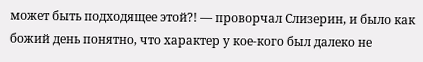может быть подходящее этой?! — проворчал Слизерин, и было как божий день понятно, что характер у кое-кого был далеко не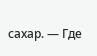сахар. — Где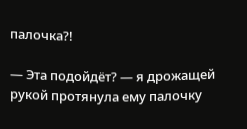палочка?!

— Эта подойдёт? — я дрожащей рукой протянула ему палочку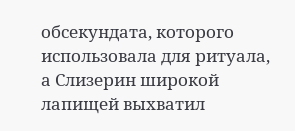обсекундата, которого использовала для ритуала, а Слизерин широкой лапищей выхватил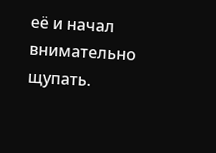её и начал внимательно щупать.